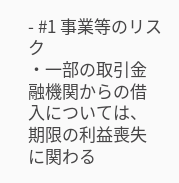- #1 事業等のリスク
・一部の取引金融機関からの借入については、期限の利益喪失に関わる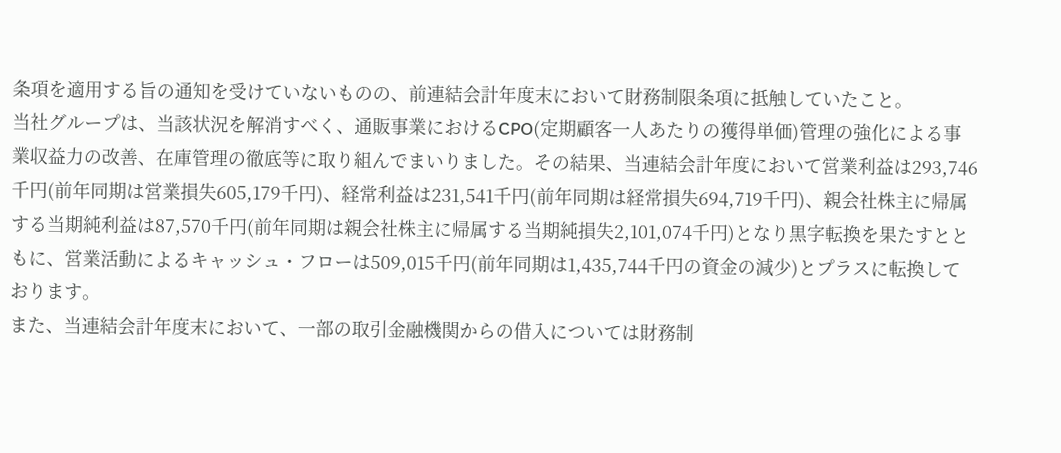条項を適用する旨の通知を受けていないものの、前連結会計年度末において財務制限条項に抵触していたこと。
当社グループは、当該状況を解消すべく、通販事業におけるCPO(定期顧客一人あたりの獲得単価)管理の強化による事業収益力の改善、在庫管理の徹底等に取り組んでまいりました。その結果、当連結会計年度において営業利益は293,746千円(前年同期は営業損失605,179千円)、経常利益は231,541千円(前年同期は経常損失694,719千円)、親会社株主に帰属する当期純利益は87,570千円(前年同期は親会社株主に帰属する当期純損失2,101,074千円)となり黒字転換を果たすとともに、営業活動によるキャッシュ・フローは509,015千円(前年同期は1,435,744千円の資金の減少)とプラスに転換しております。
また、当連結会計年度末において、一部の取引金融機関からの借入については財務制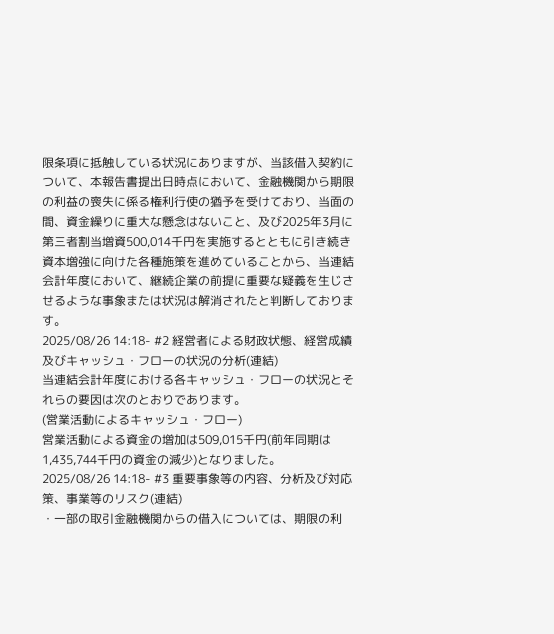限条項に抵触している状況にありますが、当該借入契約について、本報告書提出日時点において、金融機関から期限の利益の喪失に係る権利行使の猶予を受けており、当面の間、資金繰りに重大な懸念はないこと、及び2025年3月に第三者割当増資500,014千円を実施するとともに引き続き資本増強に向けた各種施策を進めていることから、当連結会計年度において、継続企業の前提に重要な疑義を生じさせるような事象または状況は解消されたと判断しております。
2025/08/26 14:18- #2 経営者による財政状態、経営成績及びキャッシュ・フローの状況の分析(連結)
当連結会計年度における各キャッシュ・フローの状況とそれらの要因は次のとおりであります。
(営業活動によるキャッシュ・フロー)
営業活動による資金の増加は509,015千円(前年同期は1,435,744千円の資金の減少)となりました。
2025/08/26 14:18- #3 重要事象等の内容、分析及び対応策、事業等のリスク(連結)
・一部の取引金融機関からの借入については、期限の利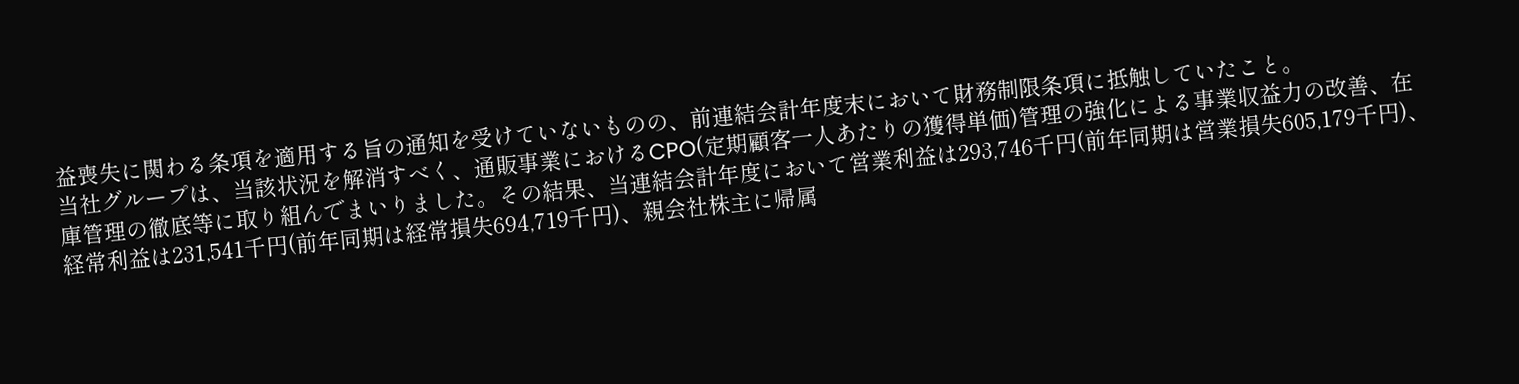益喪失に関わる条項を適用する旨の通知を受けていないものの、前連結会計年度末において財務制限条項に抵触していたこと。
当社グループは、当該状況を解消すべく、通販事業におけるCPO(定期顧客一人あたりの獲得単価)管理の強化による事業収益力の改善、在庫管理の徹底等に取り組んでまいりました。その結果、当連結会計年度において営業利益は293,746千円(前年同期は営業損失605,179千円)、経常利益は231,541千円(前年同期は経常損失694,719千円)、親会社株主に帰属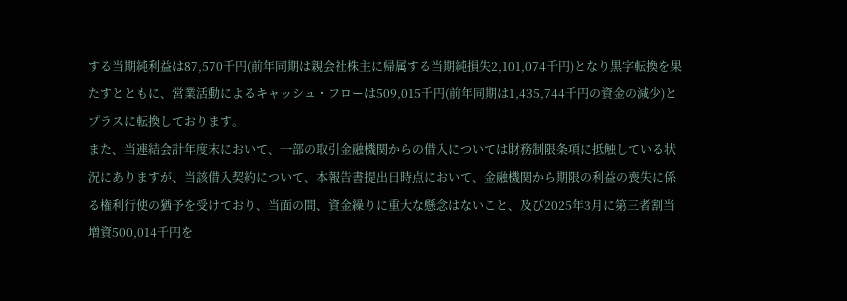する当期純利益は87,570千円(前年同期は親会社株主に帰属する当期純損失2,101,074千円)となり黒字転換を果たすとともに、営業活動によるキャッシュ・フローは509,015千円(前年同期は1,435,744千円の資金の減少)とプラスに転換しております。
また、当連結会計年度末において、一部の取引金融機関からの借入については財務制限条項に抵触している状況にありますが、当該借入契約について、本報告書提出日時点において、金融機関から期限の利益の喪失に係る権利行使の猶予を受けており、当面の間、資金繰りに重大な懸念はないこと、及び2025年3月に第三者割当増資500,014千円を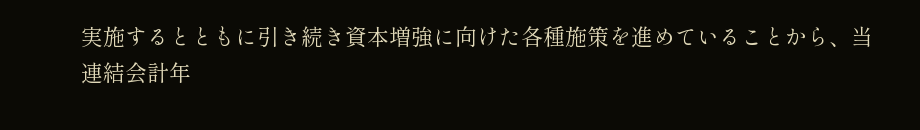実施するとともに引き続き資本増強に向けた各種施策を進めていることから、当連結会計年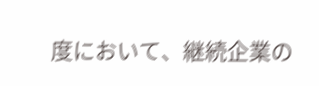度において、継続企業の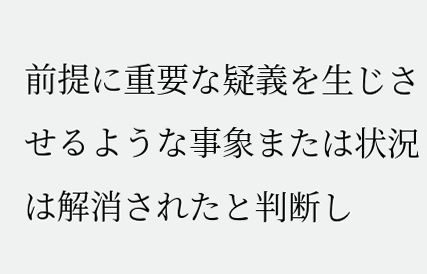前提に重要な疑義を生じさせるような事象または状況は解消されたと判断し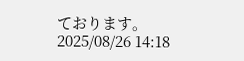ております。
2025/08/26 14:18